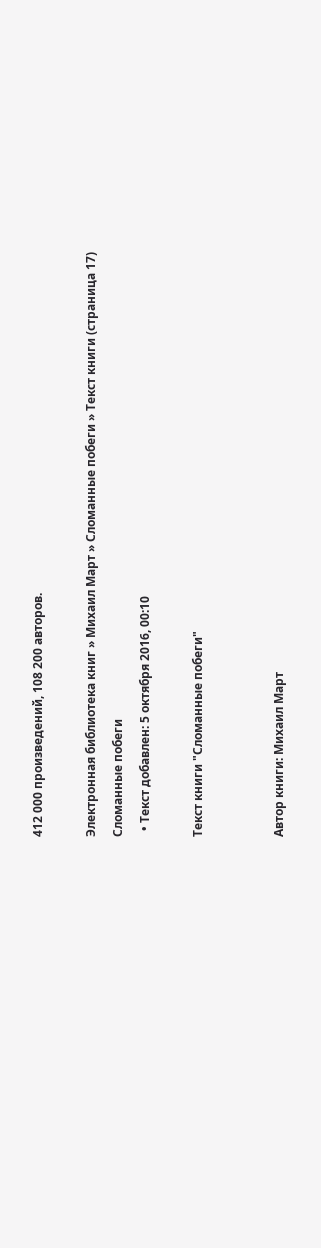412 000 произведений, 108 200 авторов.

Электронная библиотека книг » Михаил Март » Сломанные побеги » Текст книги (страница 17)
Сломанные побеги
  • Текст добавлен: 5 октября 2016, 00:10

Текст книги "Сломанные побеги"


Автор книги: Михаил Март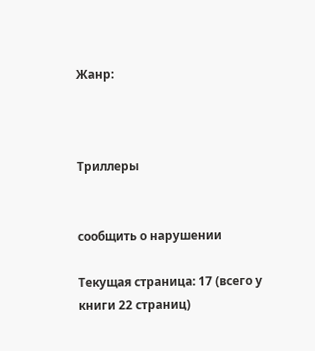Жанр:



Триллеры


сообщить о нарушении

Текущая страница: 17 (всего у книги 22 страниц)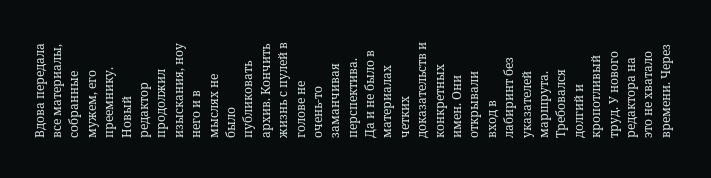Вдова передала все материалы, собранные мужем, его преемнику. Новый редактор продолжил изыскания, ноу него и в мыслях не было публиковать архив. Кончить жизнь с пулей в голове не очень-то заманчивая перспектива. Да и не было в материалах четких доказательств и конкретных имен. Они открывали вход в лабиринт без указателей маршрута. Требовался долгий и кропотливый труд. У нового редактора на это не хватало времени. Через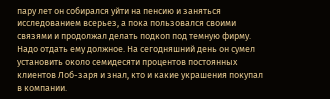пару лет он собирался уйти на пенсию и заняться исследованием всерьез, а пока пользовался своими связями и продолжал делать подкоп под темную фирму. Надо отдать ему должное. На сегодняшний день он сумел установить около семидесяти процентов постоянных клиентов Лоб-заря и знал, кто и какие украшения покупал в компании.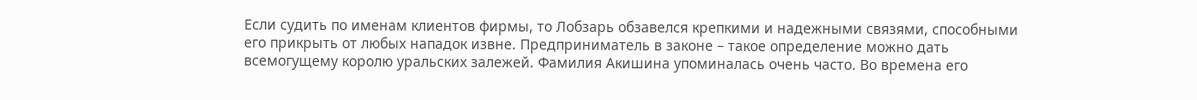Если судить по именам клиентов фирмы, то Лобзарь обзавелся крепкими и надежными связями, способными его прикрыть от любых нападок извне. Предприниматель в законе – такое определение можно дать всемогущему королю уральских залежей. Фамилия Акишина упоминалась очень часто. Во времена его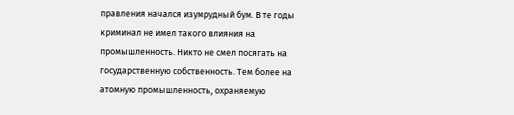правления начался изумрудный бум. В те годы криминал не имел такого влияния на промышленность. Никто не смел посягать на государственную собственность. Тем более на атомную промышленность, охраняемую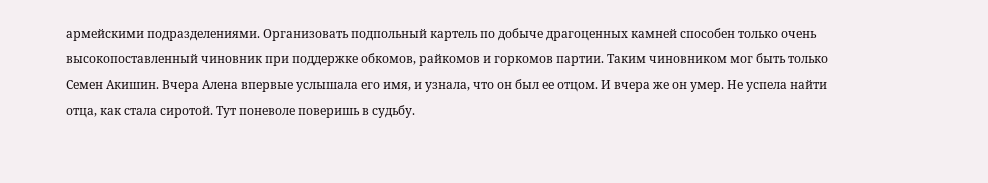армейскими подразделениями. Организовать подпольный картель по добыче драгоценных камней способен только очень высокопоставленный чиновник при поддержке обкомов, райкомов и горкомов партии. Таким чиновником мог быть только Семен Акишин. Вчера Алена впервые услышала его имя, и узнала, что он был ее отцом. И вчера же он умер. Не успела найти отца, как стала сиротой. Тут поневоле поверишь в судьбу.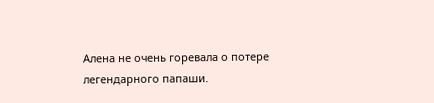Алена не очень горевала о потере легендарного папаши.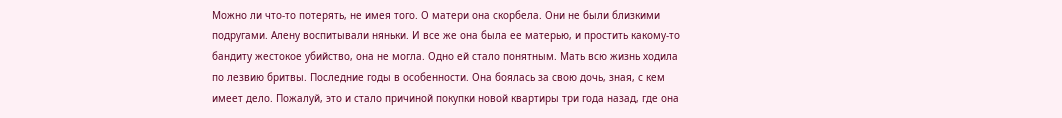Можно ли что-то потерять, не имея того. О матери она скорбела. Они не были близкими подругами. Алену воспитывали няньки. И все же она была ее матерью, и простить какому-то бандиту жестокое убийство, она не могла. Одно ей стало понятным. Мать всю жизнь ходила по лезвию бритвы. Последние годы в особенности. Она боялась за свою дочь, зная, с кем имеет дело. Пожалуй, это и стало причиной покупки новой квартиры три года назад, где она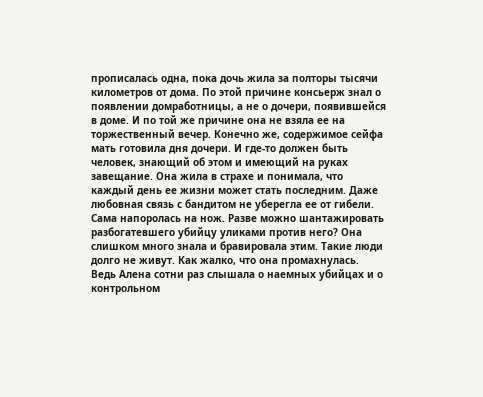прописалась одна, пока дочь жила за полторы тысячи километров от дома. По этой причине консьерж знал о появлении домработницы, а не о дочери, появившейся в доме. И по той же причине она не взяла ее на торжественный вечер. Конечно же, содержимое сейфа мать готовила дня дочери. И где-то должен быть человек, знающий об этом и имеющий на руках завещание. Она жила в страхе и понимала, что каждый день ее жизни может стать последним. Даже любовная связь с бандитом не уберегла ее от гибели. Сама напоролась на нож. Разве можно шантажировать разбогатевшего убийцу уликами против него? Она слишком много знала и бравировала этим. Такие люди долго не живут. Как жалко, что она промахнулась. Ведь Алена сотни раз слышала о наемных убийцах и о контрольном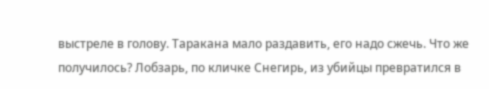выстреле в голову. Таракана мало раздавить, его надо сжечь. Что же получилось? Лобзарь, по кличке Снегирь, из убийцы превратился в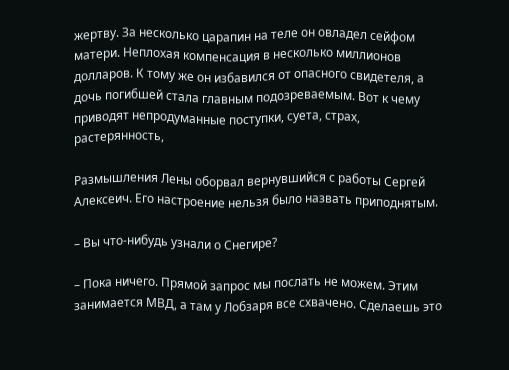жертву. За несколько царапин на теле он овладел сейфом матери. Неплохая компенсация в несколько миллионов долларов. К тому же он избавился от опасного свидетеля, а дочь погибшей стала главным подозреваемым. Вот к чему приводят непродуманные поступки, суета, страх, растерянность,

Размышления Лены оборвал вернувшийся с работы Сергей Алексеич. Его настроение нельзя было назвать приподнятым.

– Вы что-нибудь узнали о Снегире?

– Пока ничего. Прямой запрос мы послать не можем. Этим занимается МВД, а там у Лобзаря все схвачено. Сделаешь это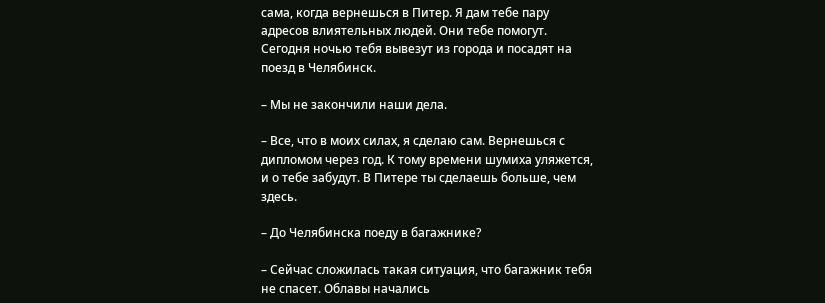сама, когда вернешься в Питер. Я дам тебе пару адресов влиятельных людей. Они тебе помогут. Сегодня ночью тебя вывезут из города и посадят на поезд в Челябинск.

– Мы не закончили наши дела.

– Все, что в моих силах, я сделаю сам. Вернешься с дипломом через год. К тому времени шумиха уляжется, и о тебе забудут. В Питере ты сделаешь больше, чем здесь.

– До Челябинска поеду в багажнике?

– Сейчас сложилась такая ситуация, что багажник тебя не спасет. Облавы начались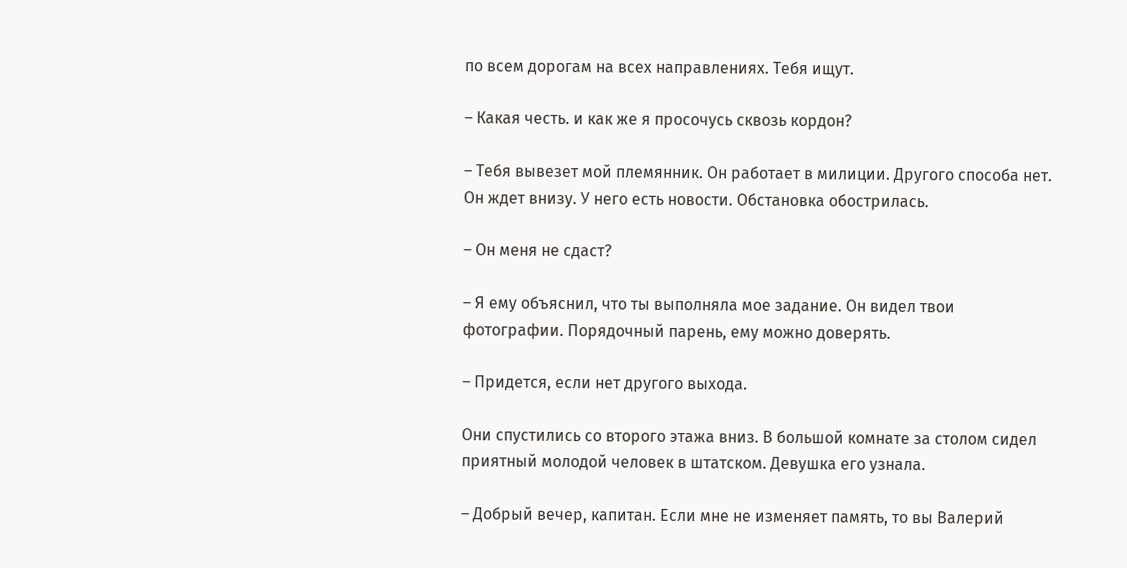по всем дорогам на всех направлениях. Тебя ищут.

– Какая честь. и как же я просочусь сквозь кордон?

– Тебя вывезет мой племянник. Он работает в милиции. Другого способа нет. Он ждет внизу. У него есть новости. Обстановка обострилась.

– Он меня не сдаст?

– Я ему объяснил, что ты выполняла мое задание. Он видел твои фотографии. Порядочный парень, ему можно доверять.

– Придется, если нет другого выхода.

Они спустились со второго этажа вниз. В большой комнате за столом сидел приятный молодой человек в штатском. Девушка его узнала.

– Добрый вечер, капитан. Если мне не изменяет память, то вы Валерий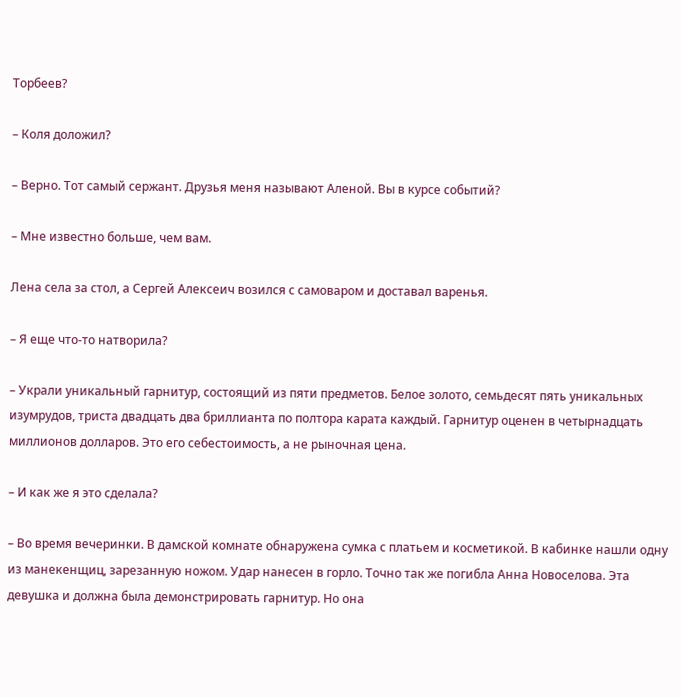Торбеев?

– Коля доложил?

– Верно. Тот самый сержант. Друзья меня называют Аленой. Вы в курсе событий?

– Мне известно больше, чем вам.

Лена села за стол, а Сергей Алексеич возился с самоваром и доставал варенья.

– Я еще что-то натворила?

– Украли уникальный гарнитур, состоящий из пяти предметов. Белое золото, семьдесят пять уникальных изумрудов, триста двадцать два бриллианта по полтора карата каждый. Гарнитур оценен в четырнадцать миллионов долларов. Это его себестоимость, а не рыночная цена.

– И как же я это сделала?

– Во время вечеринки. В дамской комнате обнаружена сумка с платьем и косметикой. В кабинке нашли одну из манекенщиц, зарезанную ножом. Удар нанесен в горло. Точно так же погибла Анна Новоселова. Эта девушка и должна была демонстрировать гарнитур. Но она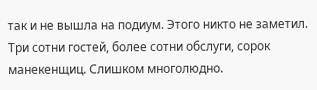так и не вышла на подиум. Этого никто не заметил. Три сотни гостей, более сотни обслуги, сорок манекенщиц. Слишком многолюдно.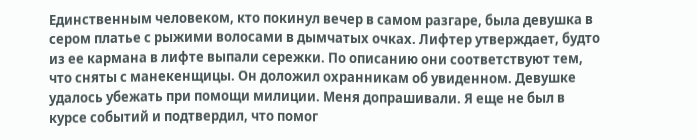Единственным человеком, кто покинул вечер в самом разгаре, была девушка в сером платье с рыжими волосами в дымчатых очках. Лифтер утверждает, будто из ее кармана в лифте выпали сережки. По описанию они соответствуют тем, что сняты с манекенщицы. Он доложил охранникам об увиденном. Девушке удалось убежать при помощи милиции. Меня допрашивали. Я еще не был в курсе событий и подтвердил, что помог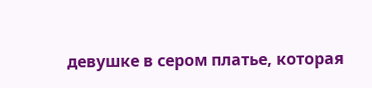девушке в сером платье, которая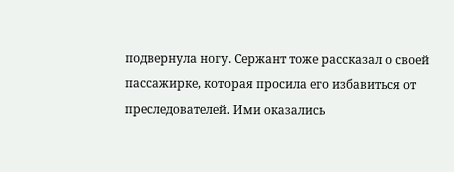подвернула ногу. Сержант тоже рассказал о своей пассажирке, которая просила его избавиться от преследователей. Ими оказались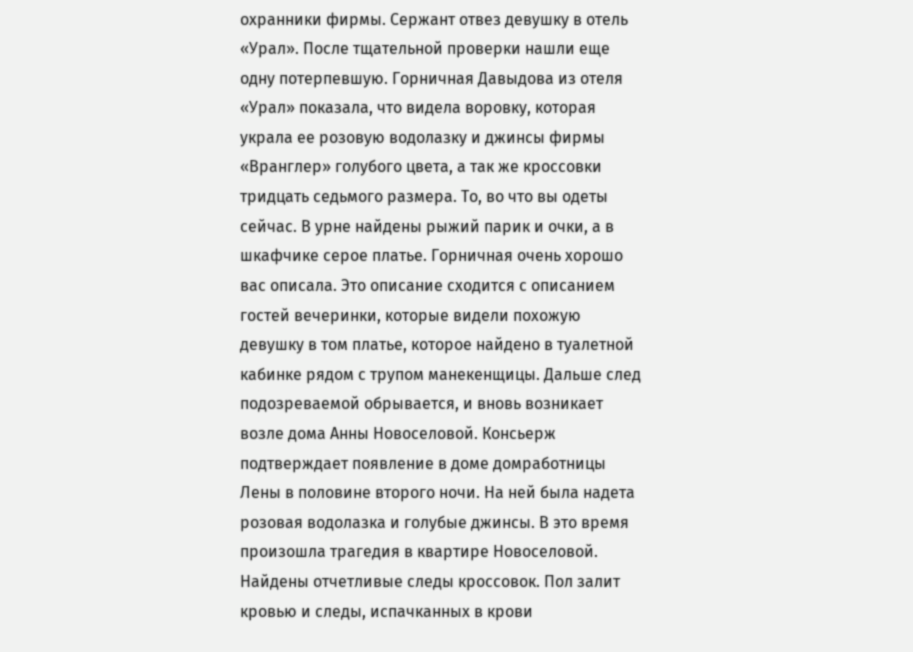охранники фирмы. Сержант отвез девушку в отель «Урал». После тщательной проверки нашли еще одну потерпевшую. Горничная Давыдова из отеля «Урал» показала, что видела воровку, которая украла ее розовую водолазку и джинсы фирмы «Вранглер» голубого цвета, а так же кроссовки тридцать седьмого размера. То, во что вы одеты сейчас. В урне найдены рыжий парик и очки, а в шкафчике серое платье. Горничная очень хорошо вас описала. Это описание сходится с описанием гостей вечеринки, которые видели похожую девушку в том платье, которое найдено в туалетной кабинке рядом с трупом манекенщицы. Дальше след подозреваемой обрывается, и вновь возникает возле дома Анны Новоселовой. Консьерж подтверждает появление в доме домработницы Лены в половине второго ночи. На ней была надета розовая водолазка и голубые джинсы. В это время произошла трагедия в квартире Новоселовой. Найдены отчетливые следы кроссовок. Пол залит кровью и следы, испачканных в крови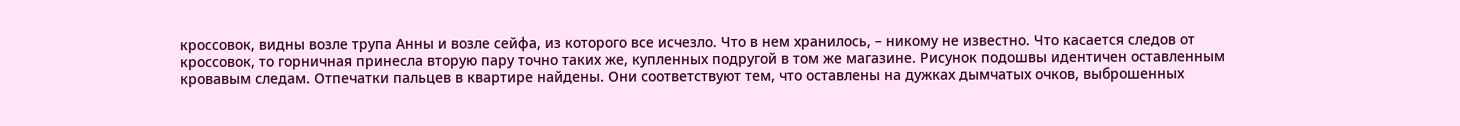кроссовок, видны возле трупа Анны и возле сейфа, из которого все исчезло. Что в нем хранилось, – никому не известно. Что касается следов от кроссовок, то горничная принесла вторую пару точно таких же, купленных подругой в том же магазине. Рисунок подошвы идентичен оставленным кровавым следам. Отпечатки пальцев в квартире найдены. Они соответствуют тем, что оставлены на дужках дымчатых очков, выброшенных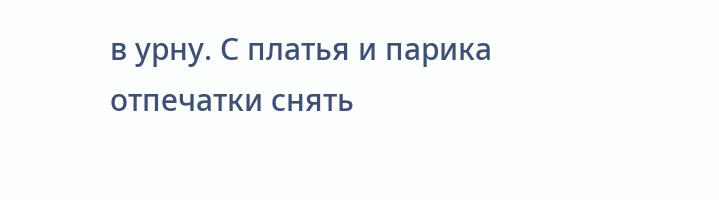в урну. С платья и парика отпечатки снять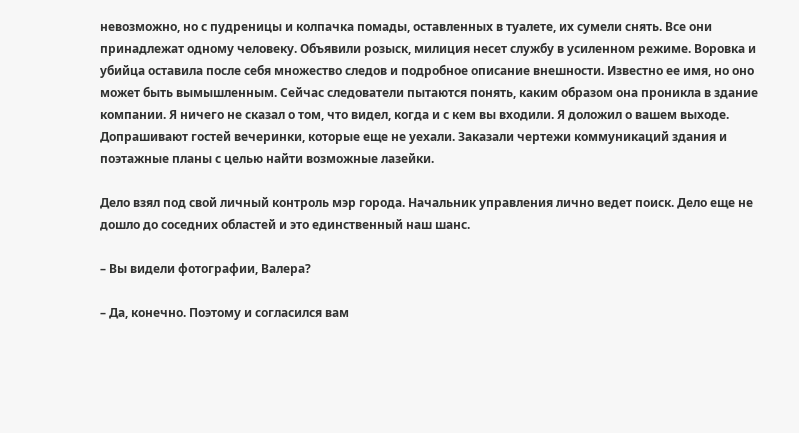невозможно, но с пудреницы и колпачка помады, оставленных в туалете, их сумели снять. Все они принадлежат одному человеку. Объявили розыск, милиция несет службу в усиленном режиме. Воровка и убийца оставила после себя множество следов и подробное описание внешности. Известно ее имя, но оно может быть вымышленным. Сейчас следователи пытаются понять, каким образом она проникла в здание компании. Я ничего не сказал о том, что видел, когда и с кем вы входили. Я доложил о вашем выходе. Допрашивают гостей вечеринки, которые еще не уехали. Заказали чертежи коммуникаций здания и поэтажные планы с целью найти возможные лазейки.

Дело взял под свой личный контроль мэр города. Начальник управления лично ведет поиск. Дело еще не дошло до соседних областей и это единственный наш шанс.

– Вы видели фотографии, Валера?

– Да, конечно. Поэтому и согласился вам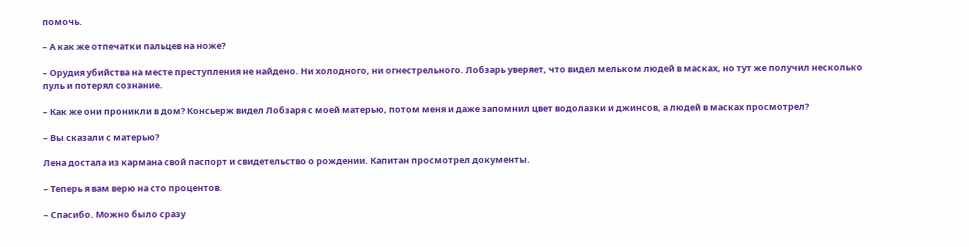помочь.

– А как же отпечатки пальцев на ноже?

– Орудия убийства на месте преступления не найдено. Ни холодного, ни огнестрельного. Лобзарь уверяет, что видел мельком людей в масках, но тут же получил несколько пуль и потерял сознание.

– Как же они проникли в дом? Консьерж видел Лобзаря с моей матерью, потом меня и даже запомнил цвет водолазки и джинсов, а людей в масках просмотрел?

– Вы сказали с матерью?

Лена достала из кармана свой паспорт и свидетельство о рождении. Капитан просмотрел документы.

– Теперь я вам верю на сто процентов.

– Спасибо. Можно было сразу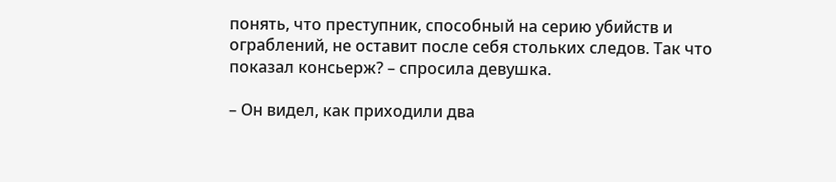понять, что преступник, способный на серию убийств и ограблений, не оставит после себя стольких следов. Так что показал консьерж? – спросила девушка.

– Он видел, как приходили два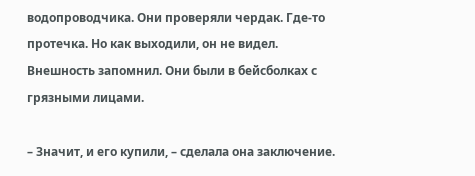водопроводчика. Они проверяли чердак. Где-то протечка. Но как выходили, он не видел. Внешность запомнил. Они были в бейсболках с грязными лицами.

– Значит, и его купили, – сделала она заключение.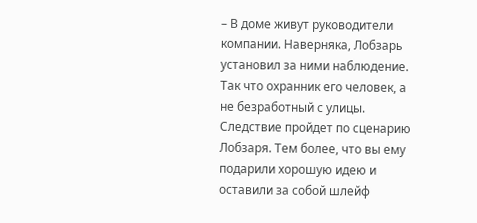– В доме живут руководители компании. Наверняка, Лобзарь установил за ними наблюдение. Так что охранник его человек, а не безработный с улицы. Следствие пройдет по сценарию Лобзаря. Тем более, что вы ему подарили хорошую идею и оставили за собой шлейф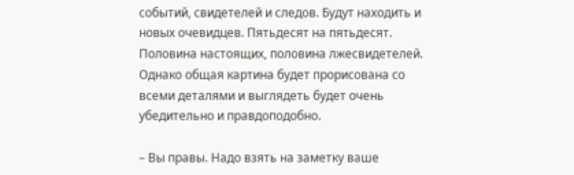событий, свидетелей и следов. Будут находить и новых очевидцев. Пятьдесят на пятьдесят. Половина настоящих, половина лжесвидетелей. Однако общая картина будет прорисована со всеми деталями и выглядеть будет очень убедительно и правдоподобно.

– Вы правы. Надо взять на заметку ваше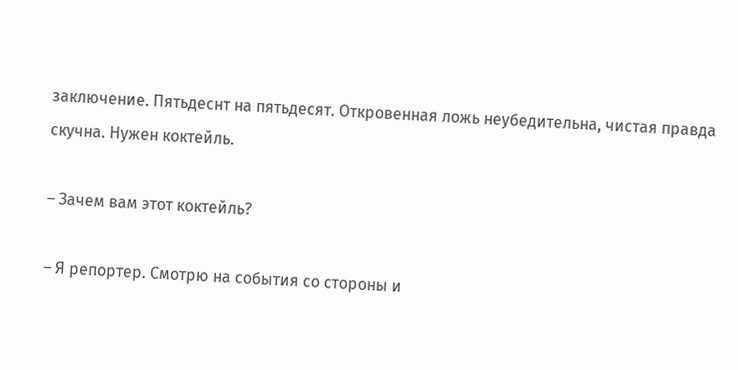заключение. Пятьдеснт на пятьдесят. Откровенная ложь неубедительна, чистая правда скучна. Нужен коктейль.

– Зачем вам этот коктейль?

– Я репортер. Смотрю на события со стороны и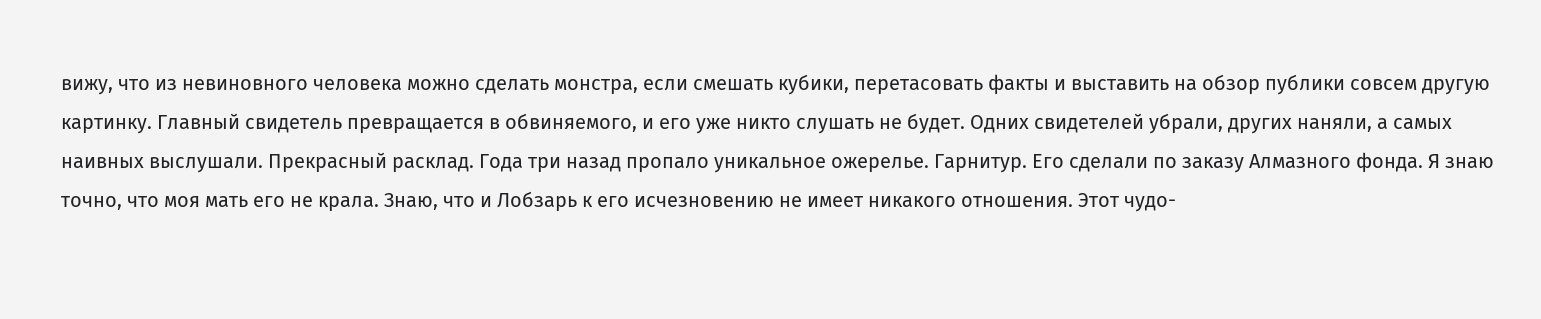вижу, что из невиновного человека можно сделать монстра, если смешать кубики, перетасовать факты и выставить на обзор публики совсем другую картинку. Главный свидетель превращается в обвиняемого, и его уже никто слушать не будет. Одних свидетелей убрали, других наняли, а самых наивных выслушали. Прекрасный расклад. Года три назад пропало уникальное ожерелье. Гарнитур. Его сделали по заказу Алмазного фонда. Я знаю точно, что моя мать его не крала. Знаю, что и Лобзарь к его исчезновению не имеет никакого отношения. Этот чудо-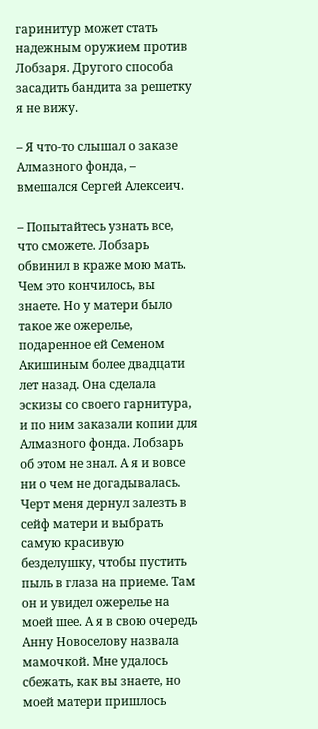гаринитур может стать надежным оружием против Лобзаря. Другого способа засадить бандита за решетку я не вижу.

– Я что-то слышал о заказе Алмазного фонда, – вмешался Сергей Алексеич.

– Попытайтесь узнать все, что сможете. Лобзарь обвинил в краже мою мать. Чем это кончилось, вы знаете. Но у матери было такое же ожерелье, подаренное ей Семеном Акишиным более двадцати лет назад. Она сделала эскизы со своего гарнитура, и по ним заказали копии для Алмазного фонда. Лобзарь об этом не знал. А я и вовсе ни о чем не догадывалась. Черт меня дернул залезть в сейф матери и выбрать самую красивую безделушку, чтобы пустить пыль в глаза на приеме. Там он и увидел ожерелье на моей шее. А я в свою очередь Анну Новоселову назвала мамочкой. Мне удалось сбежать, как вы знаете, но моей матери пришлось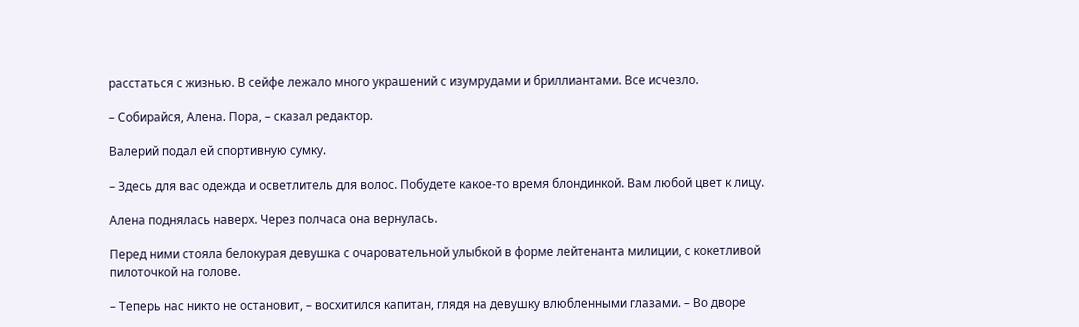расстаться с жизнью. В сейфе лежало много украшений с изумрудами и бриллиантами. Все исчезло.

– Собирайся, Алена. Пора, – сказал редактор.

Валерий подал ей спортивную сумку.

– Здесь для вас одежда и осветлитель для волос. Побудете какое-то время блондинкой. Вам любой цвет к лицу.

Алена поднялась наверх. Через полчаса она вернулась.

Перед ними стояла белокурая девушка с очаровательной улыбкой в форме лейтенанта милиции, с кокетливой пилоточкой на голове.

– Теперь нас никто не остановит, – восхитился капитан, глядя на девушку влюбленными глазами. – Во дворе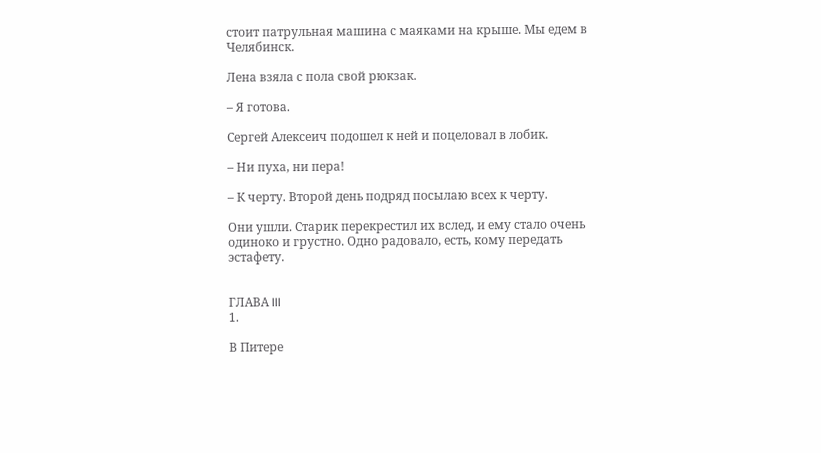стоит патрульная машина с маяками на крыше. Мы едем в Челябинск.

Лена взяла с пола свой рюкзак.

– Я готова.

Сергей Алексеич подошел к ней и поцеловал в лобик.

– Ни пуха, ни пера!

– К черту. Второй день подряд посылаю всех к черту.

Они ушли. Старик перекрестил их вслед, и ему стало очень одиноко и грустно. Одно радовало, есть, кому передать эстафету.


ГЛАВА III
1.

В Питере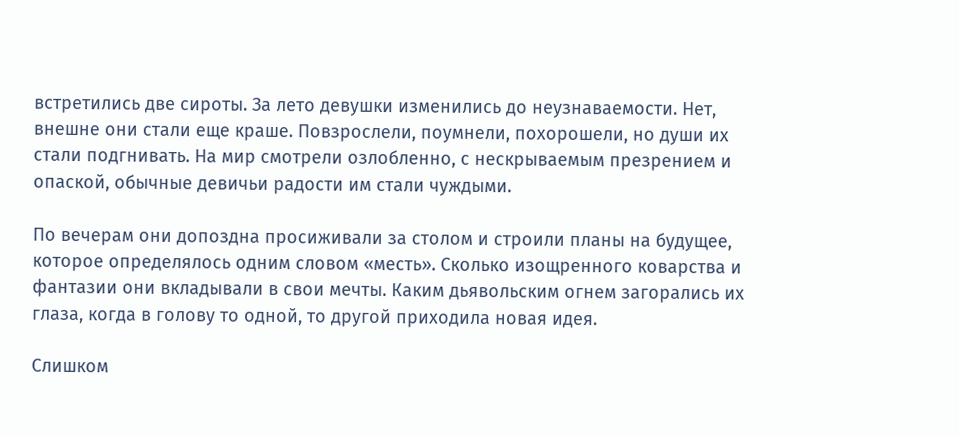встретились две сироты. За лето девушки изменились до неузнаваемости. Нет, внешне они стали еще краше. Повзрослели, поумнели, похорошели, но души их стали подгнивать. На мир смотрели озлобленно, с нескрываемым презрением и опаской, обычные девичьи радости им стали чуждыми.

По вечерам они допоздна просиживали за столом и строили планы на будущее, которое определялось одним словом «месть». Сколько изощренного коварства и фантазии они вкладывали в свои мечты. Каким дьявольским огнем загорались их глаза, когда в голову то одной, то другой приходила новая идея.

Слишком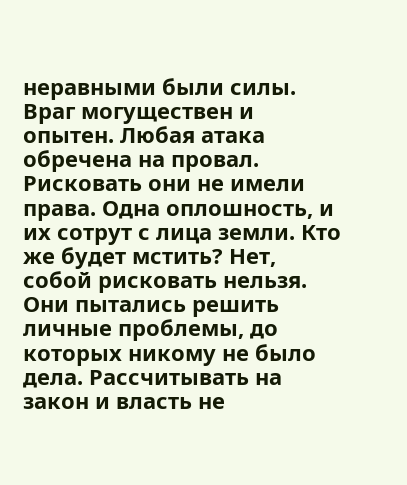неравными были силы. Враг могуществен и опытен. Любая атака обречена на провал. Рисковать они не имели права. Одна оплошность, и их сотрут с лица земли. Кто же будет мстить? Нет, собой рисковать нельзя. Они пытались решить личные проблемы, до которых никому не было дела. Рассчитывать на закон и власть не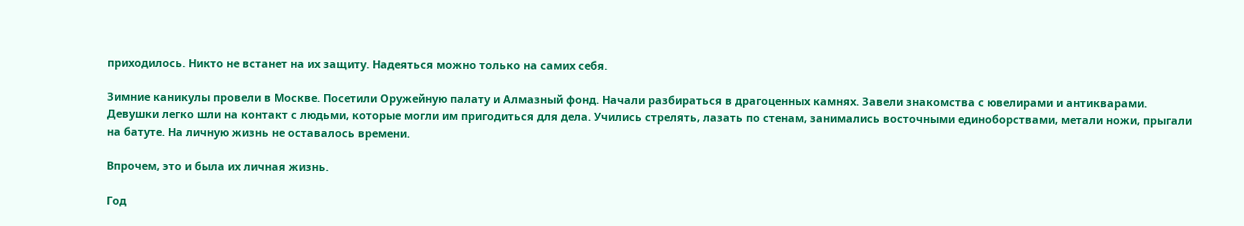приходилось. Никто не встанет на их защиту. Надеяться можно только на самих себя.

Зимние каникулы провели в Москве. Посетили Оружейную палату и Алмазный фонд. Начали разбираться в драгоценных камнях. Завели знакомства с ювелирами и антикварами. Девушки легко шли на контакт с людьми, которые могли им пригодиться для дела. Учились стрелять, лазать по стенам, занимались восточными единоборствами, метали ножи, прыгали на батуте. На личную жизнь не оставалось времени.

Впрочем, это и была их личная жизнь.

Год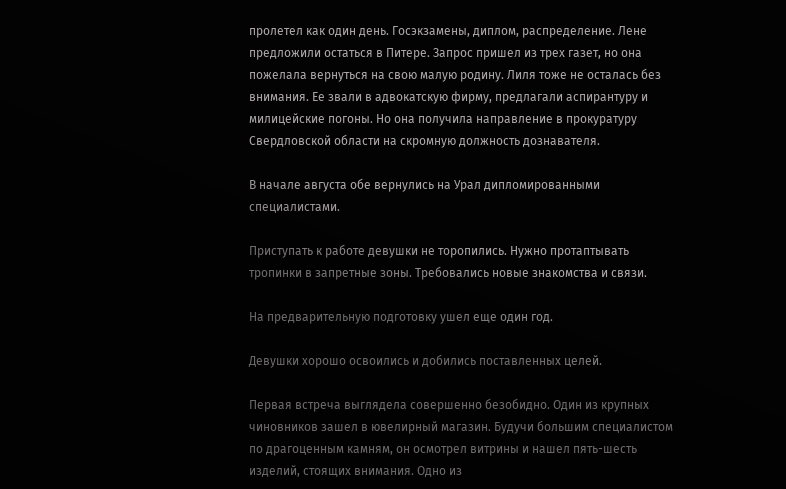пролетел как один день. Госэкзамены, диплом, распределение. Лене предложили остаться в Питере. Запрос пришел из трех газет, но она пожелала вернуться на свою малую родину. Лиля тоже не осталась без внимания. Ее звали в адвокатскую фирму, предлагали аспирантуру и милицейские погоны. Но она получила направление в прокуратуру Свердловской области на скромную должность дознавателя.

В начале августа обе вернулись на Урал дипломированными специалистами.

Приступать к работе девушки не торопились. Нужно протаптывать тропинки в запретные зоны. Требовались новые знакомства и связи.

На предварительную подготовку ушел еще один год.

Девушки хорошо освоились и добились поставленных целей.

Первая встреча выглядела совершенно безобидно. Один из крупных чиновников зашел в ювелирный магазин. Будучи большим специалистом по драгоценным камням, он осмотрел витрины и нашел пять-шесть изделий, стоящих внимания. Одно из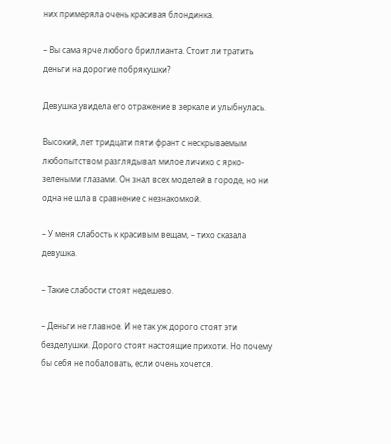них примеряла очень красивая блондинка.

– Вы сама ярче любого бриллианта. Стоит ли тратить деньги на дорогие побрякушки?

Девушка увидела его отражение в зеркале и улыбнулась.

Высокий, лет тридцати пяти франт с нескрываемым любопытством разглядывал милое личико с ярко-зелеными глазами. Он знал всех моделей в городе, но ни одна не шла в сравнение с незнакомкой.

– У меня слабость к красивым вещам, – тихо сказала девушка.

– Такие слабости стоят недешево.

– Деньги не главное. И не так уж дорого стоят эти безделушки. Дорого стоят настоящие прихоти. Но почему бы себя не побаловать, если очень хочется.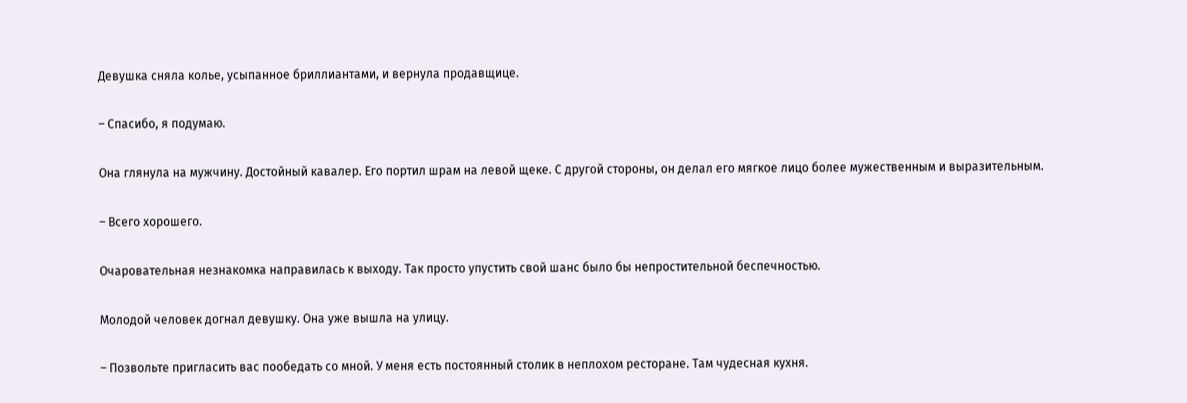Девушка сняла колье, усыпанное бриллиантами, и вернула продавщице.

– Спасибо, я подумаю.

Она глянула на мужчину. Достойный кавалер. Его портил шрам на левой щеке. С другой стороны, он делал его мягкое лицо более мужественным и выразительным.

– Всего хорошего.

Очаровательная незнакомка направилась к выходу. Так просто упустить свой шанс было бы непростительной беспечностью.

Молодой человек догнал девушку. Она уже вышла на улицу.

– Позвольте пригласить вас пообедать со мной. У меня есть постоянный столик в неплохом ресторане. Там чудесная кухня.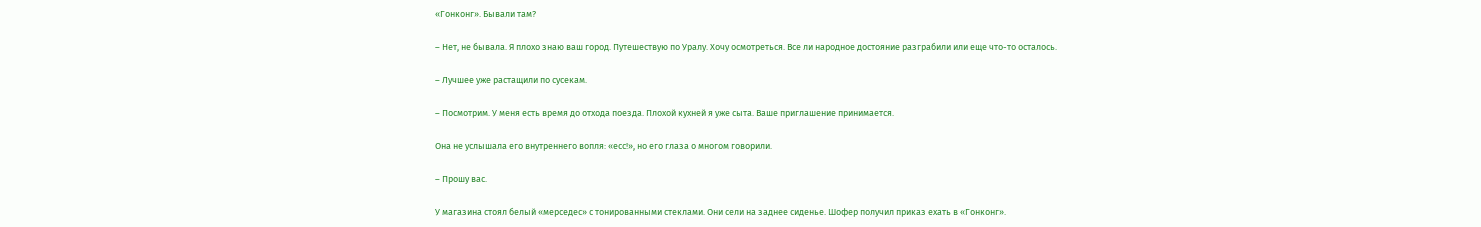«Гонконг». Бывали там?

– Нет, не бывала. Я плохо знаю ваш город. Путешествую по Уралу. Хочу осмотреться. Все ли народное достояние разграбили или еще что-то осталось.

– Лучшее уже растащили по сусекам.

– Посмотрим. У меня есть время до отхода поезда. Плохой кухней я уже сыта. Ваше приглашение принимается.

Она не услышала его внутреннего вопля: «есс!», но его глаза о многом говорили.

– Прошу вас.

У магазина стоял белый «мерседес» с тонированными стеклами. Они сели на заднее сиденье. Шофер получил приказ ехать в «Гонконг».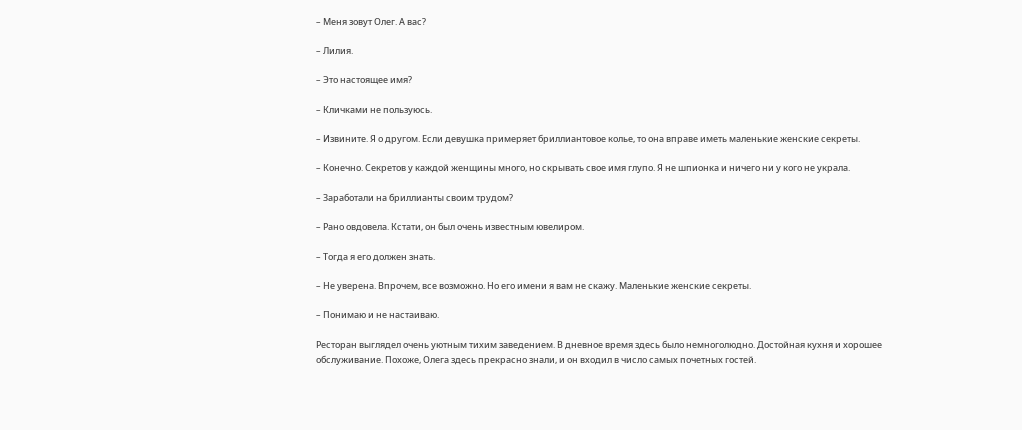– Меня зовут Олег. А вас?

– Лилия.

– Это настоящее имя?

– Кличками не пользуюсь.

– Извините. Я о другом. Если девушка примеряет бриллиантовое колье, то она вправе иметь маленькие женские секреты.

– Конечно. Секретов у каждой женщины много, но скрывать свое имя глупо. Я не шпионка и ничего ни у кого не украла.

– Заработали на бриллианты своим трудом?

– Рано овдовела. Кстати, он был очень известным ювелиром.

– Тогда я его должен знать.

– Не уверена. Впрочем, все возможно. Но его имени я вам не скажу. Маленькие женские секреты.

– Понимаю и не настаиваю.

Ресторан выглядел очень уютным тихим заведением. В дневное время здесь было немноголюдно. Достойная кухня и хорошее обслуживание. Похоже, Олега здесь прекрасно знали, и он входил в число самых почетных гостей.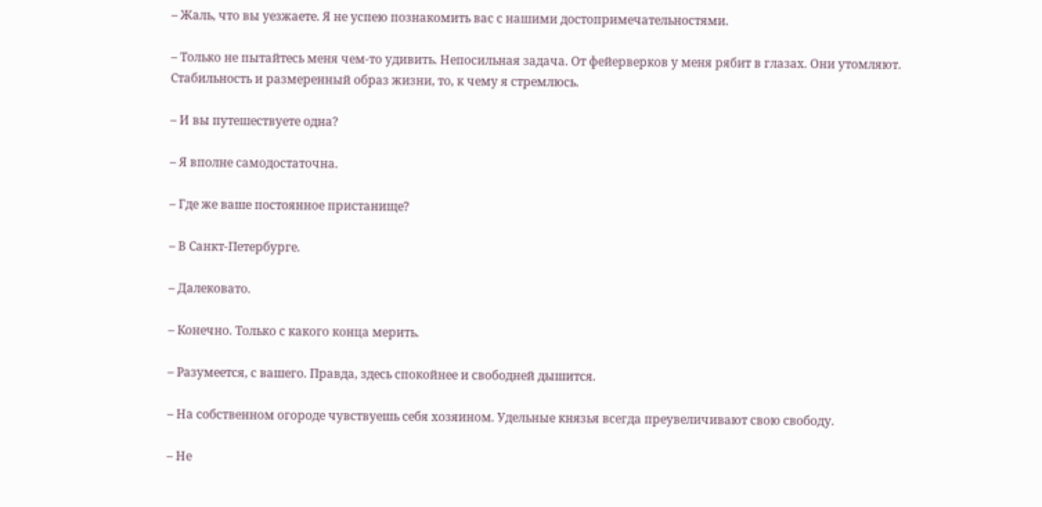– Жаль, что вы уезжаете. Я не успею познакомить вас с нашими достопримечательностями.

– Только не пытайтесь меня чем-то удивить. Непосильная задача. От фейерверков у меня рябит в глазах. Они утомляют. Стабильность и размеренный образ жизни, то, к чему я стремлюсь.

– И вы путешествуете одна?

– Я вполне самодостаточна.

– Где же ваше постоянное пристанище?

– В Санкт-Петербурге.

– Далековато.

– Конечно. Только с какого конца мерить.

– Разумеется, с вашего. Правда, здесь спокойнее и свободней дышится.

– На собственном огороде чувствуешь себя хозяином. Удельные князья всегда преувеличивают свою свободу.

– Не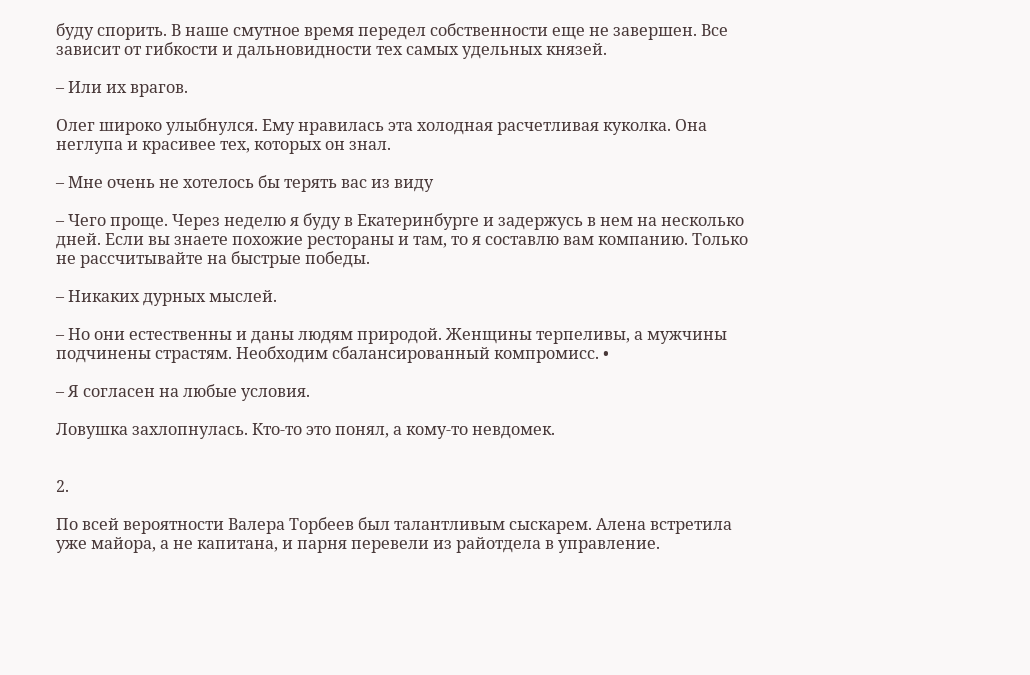буду спорить. В наше смутное время передел собственности еще не завершен. Все зависит от гибкости и дальновидности тех самых удельных князей.

– Или их врагов.

Олег широко улыбнулся. Ему нравилась эта холодная расчетливая куколка. Она неглупа и красивее тех, которых он знал.

– Мне очень не хотелось бы терять вас из виду

– Чего проще. Через неделю я буду в Екатеринбурге и задержусь в нем на несколько дней. Если вы знаете похожие рестораны и там, то я составлю вам компанию. Только не рассчитывайте на быстрые победы.

– Никаких дурных мыслей.

– Но они естественны и даны людям природой. Женщины терпеливы, а мужчины подчинены страстям. Необходим сбалансированный компромисс. •

– Я согласен на любые условия.

Ловушка захлопнулась. Кто-то это понял, а кому-то невдомек.


2.

По всей вероятности Валера Торбеев был талантливым сыскарем. Алена встретила уже майора, а не капитана, и парня перевели из райотдела в управление.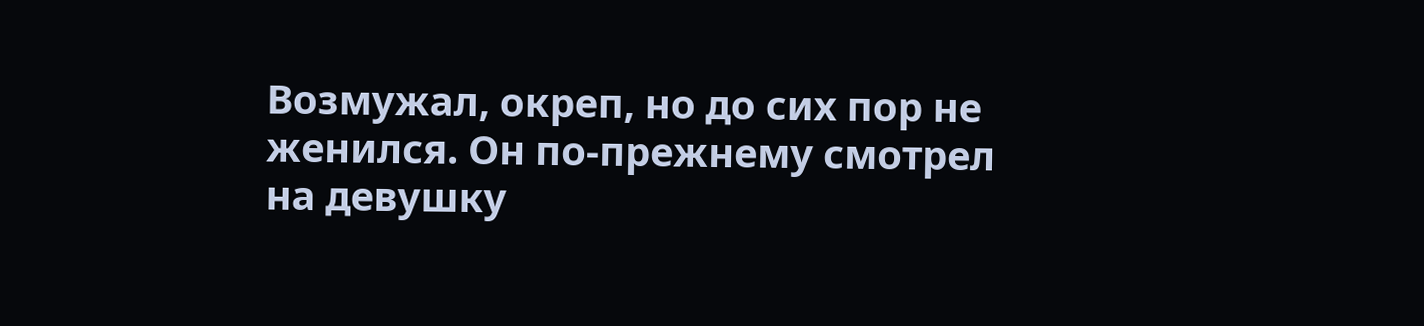Возмужал, окреп, но до сих пор не женился. Он по-прежнему смотрел на девушку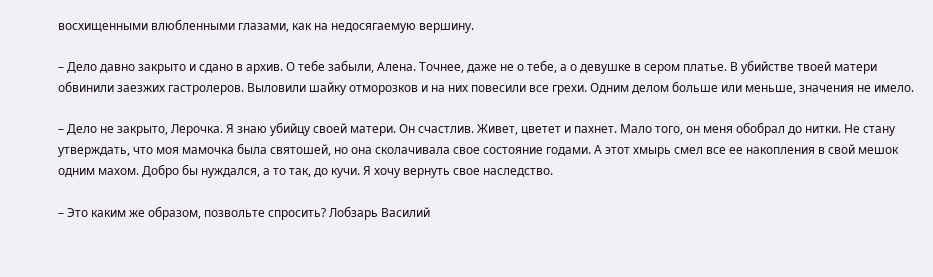восхищенными влюбленными глазами, как на недосягаемую вершину.

– Дело давно закрыто и сдано в архив. О тебе забыли, Алена. Точнее, даже не о тебе, а о девушке в сером платье. В убийстве твоей матери обвинили заезжих гастролеров. Выловили шайку отморозков и на них повесили все грехи. Одним делом больше или меньше, значения не имело.

– Дело не закрыто, Лерочка. Я знаю убийцу своей матери. Он счастлив. Живет, цветет и пахнет. Мало того, он меня обобрал до нитки. Не стану утверждать, что моя мамочка была святошей, но она сколачивала свое состояние годами. А этот хмырь смел все ее накопления в свой мешок одним махом. Добро бы нуждался, а то так, до кучи. Я хочу вернуть свое наследство.

– Это каким же образом, позвольте спросить? Лобзарь Василий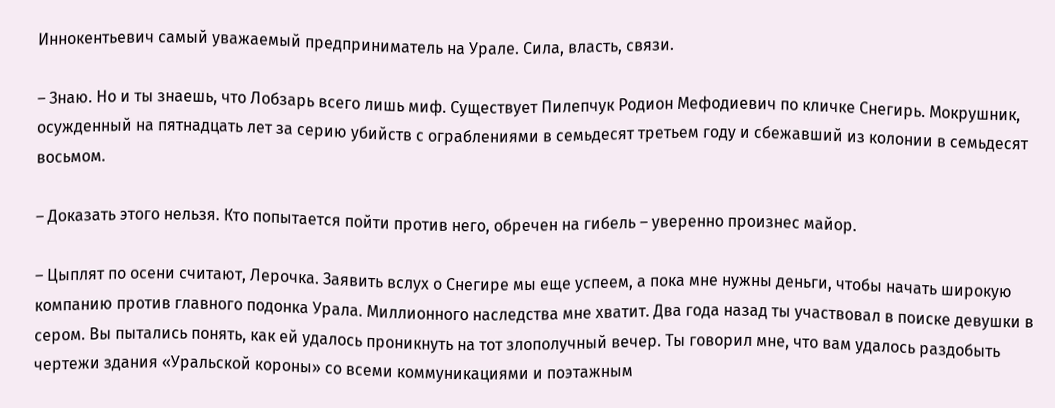Иннокентьевич самый уважаемый предприниматель на Урале. Сила, власть, связи.

– Знаю. Но и ты знаешь, что Лобзарь всего лишь миф. Существует Пилепчук Родион Мефодиевич по кличке Снегирь. Мокрушник, осужденный на пятнадцать лет за серию убийств с ограблениями в семьдесят третьем году и сбежавший из колонии в семьдесят восьмом.

– Доказать этого нельзя. Кто попытается пойти против него, обречен на гибель – уверенно произнес майор.

– Цыплят по осени считают, Лерочка. Заявить вслух о Снегире мы еще успеем, а пока мне нужны деньги, чтобы начать широкую компанию против главного подонка Урала. Миллионного наследства мне хватит. Два года назад ты участвовал в поиске девушки в сером. Вы пытались понять, как ей удалось проникнуть на тот злополучный вечер. Ты говорил мне, что вам удалось раздобыть чертежи здания «Уральской короны» со всеми коммуникациями и поэтажным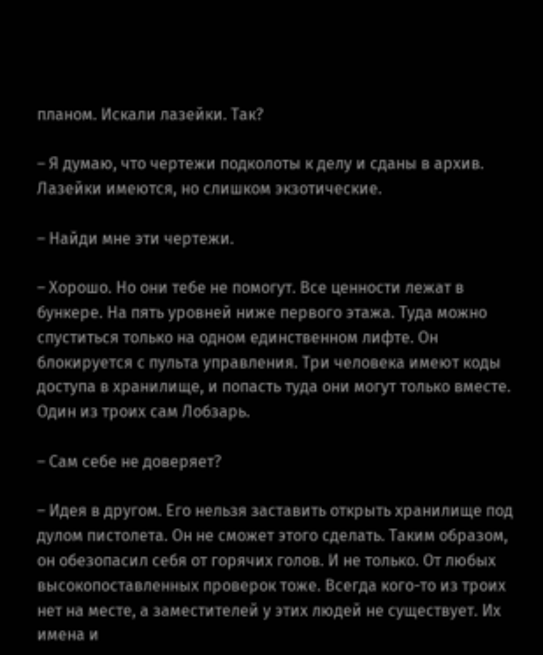планом. Искали лазейки. Так?

– Я думаю, что чертежи подколоты к делу и сданы в архив. Лазейки имеются, но слишком экзотические.

– Найди мне эти чертежи.

– Хорошо. Но они тебе не помогут. Все ценности лежат в бункере. На пять уровней ниже первого этажа. Туда можно спуститься только на одном единственном лифте. Он блокируется с пульта управления. Три человека имеют коды доступа в хранилище, и попасть туда они могут только вместе. Один из троих сам Лобзарь.

– Сам себе не доверяет?

– Идея в другом. Его нельзя заставить открыть хранилище под дулом пистолета. Он не сможет этого сделать. Таким образом, он обезопасил себя от горячих голов. И не только. От любых высокопоставленных проверок тоже. Всегда кого-то из троих нет на месте, а заместителей у этих людей не существует. Их имена и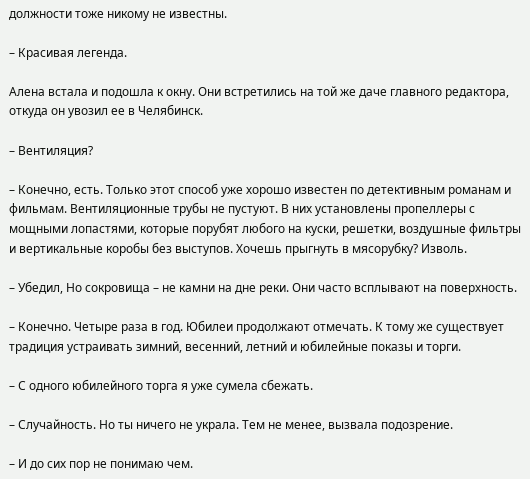должности тоже никому не известны.

– Красивая легенда.

Алена встала и подошла к окну. Они встретились на той же даче главного редактора, откуда он увозил ее в Челябинск.

– Вентиляция?

– Конечно, есть. Только этот способ уже хорошо известен по детективным романам и фильмам. Вентиляционные трубы не пустуют. В них установлены пропеллеры с мощными лопастями, которые порубят любого на куски, решетки, воздушные фильтры и вертикальные коробы без выступов. Хочешь прыгнуть в мясорубку? Изволь.

– Убедил, Но сокровища – не камни на дне реки. Они часто всплывают на поверхность.

– Конечно. Четыре раза в год. Юбилеи продолжают отмечать. К тому же существует традиция устраивать зимний, весенний, летний и юбилейные показы и торги.

– С одного юбилейного торга я уже сумела сбежать.

– Случайность. Но ты ничего не украла. Тем не менее, вызвала подозрение.

– И до сих пор не понимаю чем.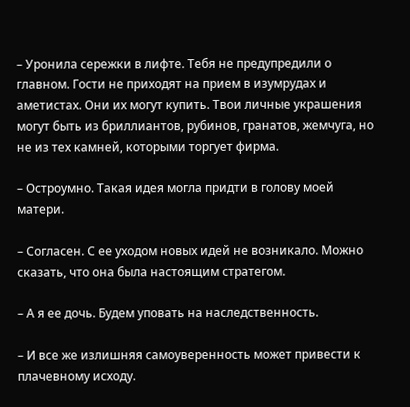– Уронила сережки в лифте. Тебя не предупредили о главном. Гости не приходят на прием в изумрудах и аметистах. Они их могут купить. Твои личные украшения могут быть из бриллиантов, рубинов, гранатов, жемчуга, но не из тех камней, которыми торгует фирма.

– Остроумно. Такая идея могла придти в голову моей матери.

– Согласен. С ее уходом новых идей не возникало. Можно сказать, что она была настоящим стратегом.

– А я ее дочь. Будем уповать на наследственность.

– И все же излишняя самоуверенность может привести к плачевному исходу.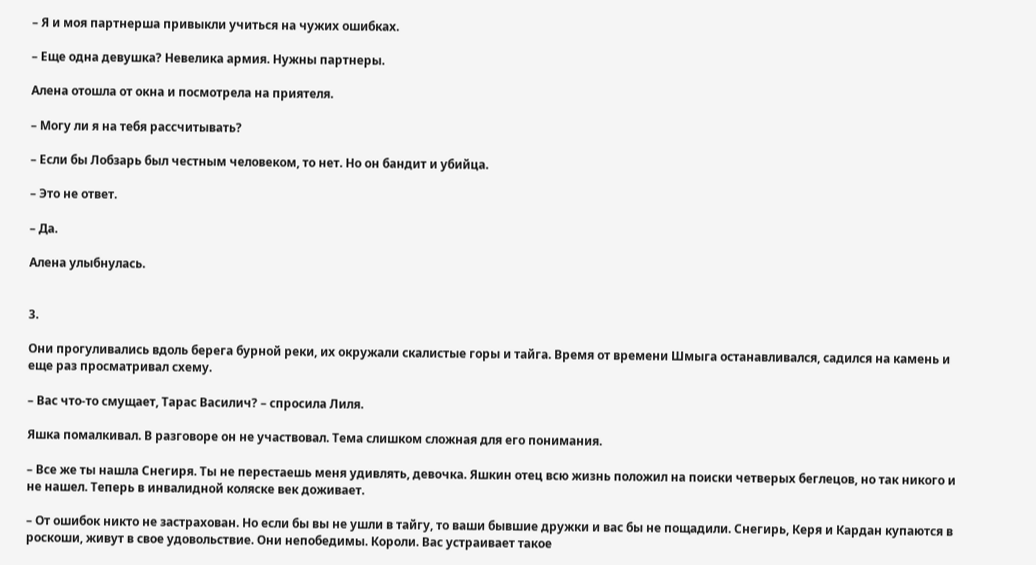– Я и моя партнерша привыкли учиться на чужих ошибках.

– Еще одна девушка? Невелика армия. Нужны партнеры.

Алена отошла от окна и посмотрела на приятеля.

– Могу ли я на тебя рассчитывать?

– Если бы Лобзарь был честным человеком, то нет. Но он бандит и убийца.

– Это не ответ.

– Да.

Алена улыбнулась.


3.

Они прогуливались вдоль берега бурной реки, их окружали скалистые горы и тайга. Время от времени Шмыга останавливался, садился на камень и еще раз просматривал схему.

– Вас что-то смущает, Тарас Василич? – спросила Лиля.

Яшка помалкивал. В разговоре он не участвовал. Тема слишком сложная для его понимания.

– Все же ты нашла Снегиря. Ты не перестаешь меня удивлять, девочка. Яшкин отец всю жизнь положил на поиски четверых беглецов, но так никого и не нашел. Теперь в инвалидной коляске век доживает.

– От ошибок никто не застрахован. Но если бы вы не ушли в тайгу, то ваши бывшие дружки и вас бы не пощадили. Снегирь, Керя и Кардан купаются в роскоши, живут в свое удовольствие. Они непобедимы. Короли. Вас устраивает такое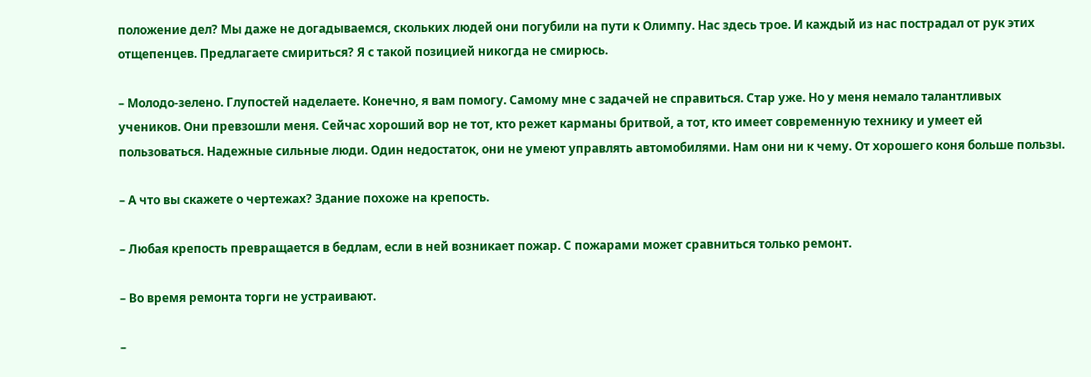положение дел? Мы даже не догадываемся, скольких людей они погубили на пути к Олимпу. Нас здесь трое. И каждый из нас пострадал от рук этих отщепенцев. Предлагаете смириться? Я с такой позицией никогда не смирюсь.

– Молодо-зелено. Глупостей наделаете. Конечно, я вам помогу. Самому мне с задачей не справиться. Стар уже. Но у меня немало талантливых учеников. Они превзошли меня. Сейчас хороший вор не тот, кто режет карманы бритвой, а тот, кто имеет современную технику и умеет ей пользоваться. Надежные сильные люди. Один недостаток, они не умеют управлять автомобилями. Нам они ни к чему. От хорошего коня больше пользы.

– А что вы скажете о чертежах? Здание похоже на крепость.

– Любая крепость превращается в бедлам, если в ней возникает пожар. С пожарами может сравниться только ремонт.

– Во время ремонта торги не устраивают.

–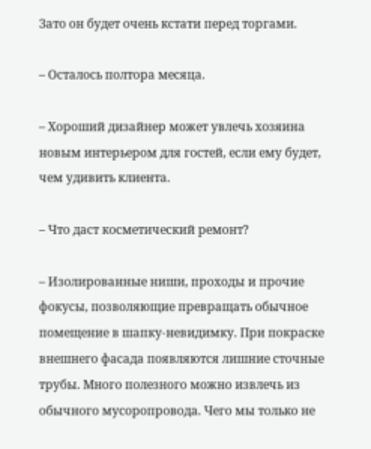Зато он будет очень кстати перед торгами.

– Осталось полтора месяца.

– Хороший дизайнер может увлечь хозяина новым интерьером для гостей, если ему будет, чем удивить клиента.

– Что даст косметический ремонт?

– Изолированные ниши, проходы и прочие фокусы, позволяющие превращать обычное помещение в шапку-невидимку. При покраске внешнего фасада появляются лишние сточные трубы. Много полезного можно извлечь из обычного мусоропровода. Чего мы только не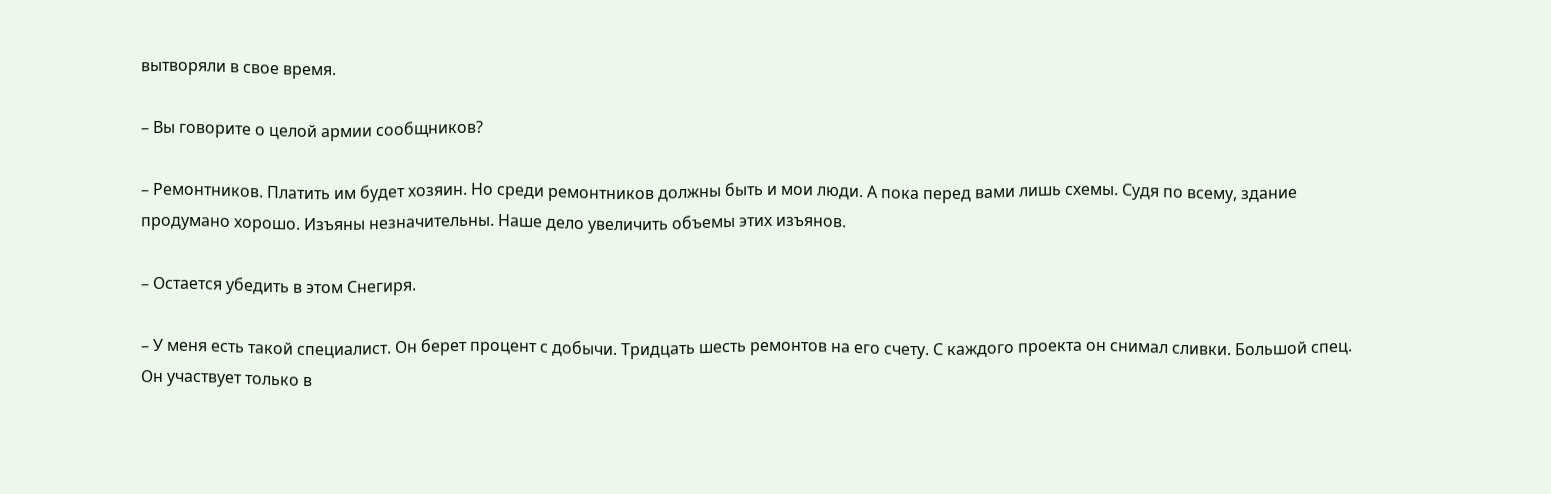вытворяли в свое время.

– Вы говорите о целой армии сообщников?

– Ремонтников. Платить им будет хозяин. Но среди ремонтников должны быть и мои люди. А пока перед вами лишь схемы. Судя по всему, здание продумано хорошо. Изъяны незначительны. Наше дело увеличить объемы этих изъянов.

– Остается убедить в этом Снегиря.

– У меня есть такой специалист. Он берет процент с добычи. Тридцать шесть ремонтов на его счету. С каждого проекта он снимал сливки. Большой спец. Он участвует только в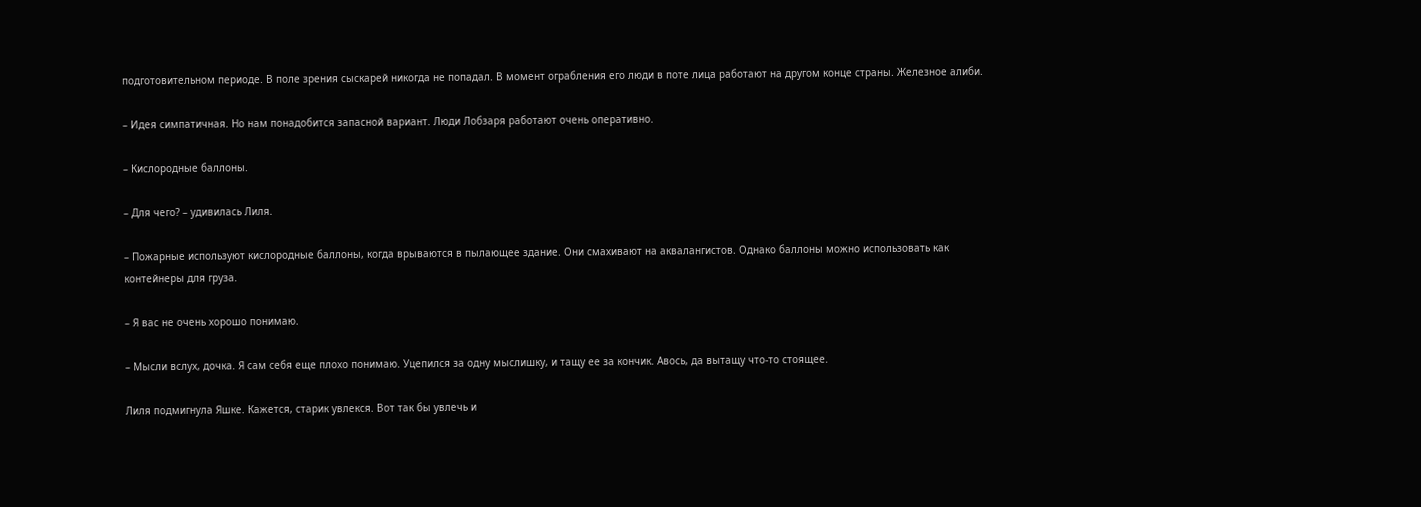подготовительном периоде. В поле зрения сыскарей никогда не попадал. В момент ограбления его люди в поте лица работают на другом конце страны. Железное алиби.

– Идея симпатичная. Но нам понадобится запасной вариант. Люди Лобзаря работают очень оперативно.

– Кислородные баллоны.

– Для чего? – удивилась Лиля.

– Пожарные используют кислородные баллоны, когда врываются в пылающее здание. Они смахивают на аквалангистов. Однако баллоны можно использовать как контейнеры для груза.

– Я вас не очень хорошо понимаю.

– Мысли вслух, дочка. Я сам себя еще плохо понимаю. Уцепился за одну мыслишку, и тащу ее за кончик. Авось, да вытащу что-то стоящее.

Лиля подмигнула Яшке. Кажется, старик увлекся. Вот так бы увлечь и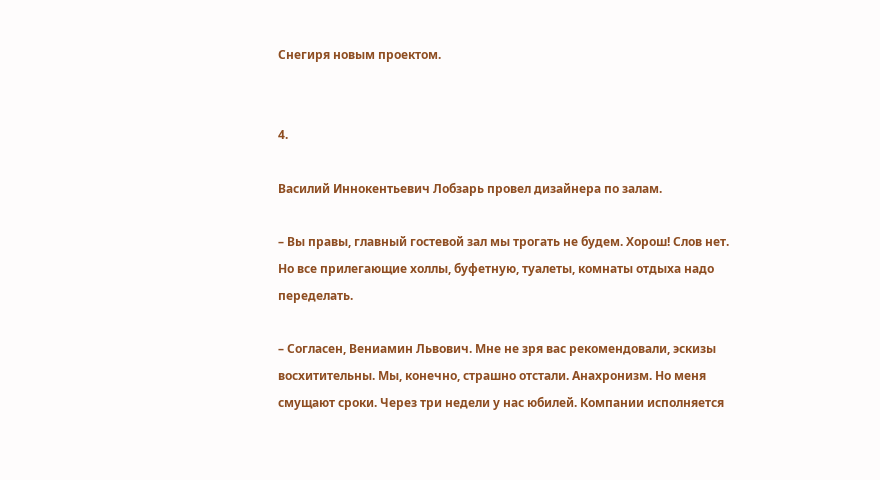Снегиря новым проектом.


4.

Василий Иннокентьевич Лобзарь провел дизайнера по залам.

– Вы правы, главный гостевой зал мы трогать не будем. Хорош! Слов нет. Но все прилегающие холлы, буфетную, туалеты, комнаты отдыха надо переделать.

– Согласен, Вениамин Львович. Мне не зря вас рекомендовали, эскизы восхитительны. Мы, конечно, страшно отстали. Анахронизм. Но меня смущают сроки. Через три недели у нас юбилей. Компании исполняется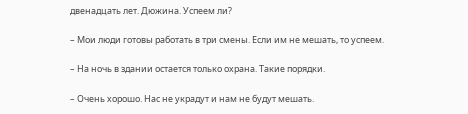двенадцать лет. Дюжина. Успеем ли?

– Мои люди готовы работать в три смены. Если им не мешать, то успеем.

– На ночь в здании остается только охрана. Такие порядки.

– Очень хорошо. Нас не украдут и нам не будут мешать.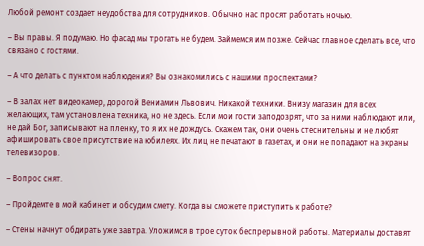Любой ремонт создает неудобства для сотрудников. Обычно нас просят работать ночью.

– Вы правы. Я подумаю. Но фасад мы трогать не будем. Займемся им позже. Сейчас главное сделать все, что связано с гостями.

– А что делать с пунктом наблюдения? Вы ознакомились с нашими проспектами?

– В залах нет видеокамер, дорогой Вениамин Львович. Никакой техники. Внизу магазин для всех желающих, там установлена техника, но не здесь. Если мои гости заподозрят, что за ними наблюдают или, не дай Бог, записывают на пленку, то я их не дождусь. Скажем так, они очень стеснительны и не любят афишировать свое присутствие на юбилеях. Их лиц не печатают в газетах, и они не попадают на экраны телевизоров.

– Вопрос снят.

– Пройдемте в мой кабинет и обсудим смету. Когда вы сможете приступить к работе?

– Стены начнут обдирать уже завтра. Уложимся в трое суток беспрерывной работы. Материалы доставят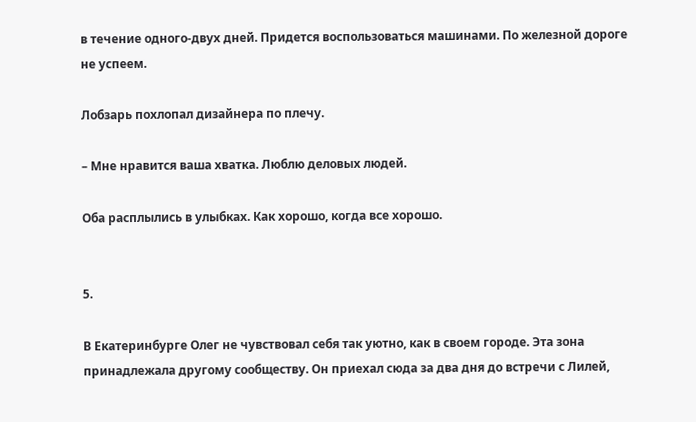в течение одного-двух дней. Придется воспользоваться машинами. По железной дороге не успеем.

Лобзарь похлопал дизайнера по плечу.

– Мне нравится ваша хватка. Люблю деловых людей.

Оба расплылись в улыбках. Как хорошо, когда все хорошо.


5.

В Екатеринбурге Олег не чувствовал себя так уютно, как в своем городе. Эта зона принадлежала другому сообществу. Он приехал сюда за два дня до встречи с Лилей,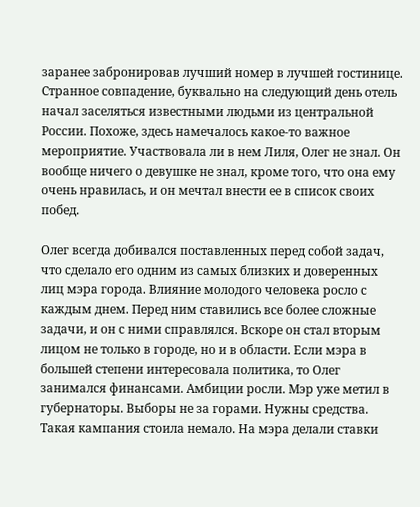заранее забронировав лучший номер в лучшей гостинице. Странное совпадение, буквально на следующий день отель начал заселяться известными людьми из центральной России. Похоже, здесь намечалось какое-то важное мероприятие. Участвовала ли в нем Лиля, Олег не знал. Он вообще ничего о девушке не знал, кроме того, что она ему очень нравилась, и он мечтал внести ее в список своих побед.

Олег всегда добивался поставленных перед собой задач, что сделало его одним из самых близких и доверенных лиц мэра города. Влияние молодого человека росло с каждым днем. Перед ним ставились все более сложные задачи, и он с ними справлялся. Вскоре он стал вторым лицом не только в городе, но и в области. Если мэра в большей степени интересовала политика, то Олег занимался финансами. Амбиции росли. Мэр уже метил в губернаторы. Выборы не за горами. Нужны средства. Такая кампания стоила немало. На мэра делали ставки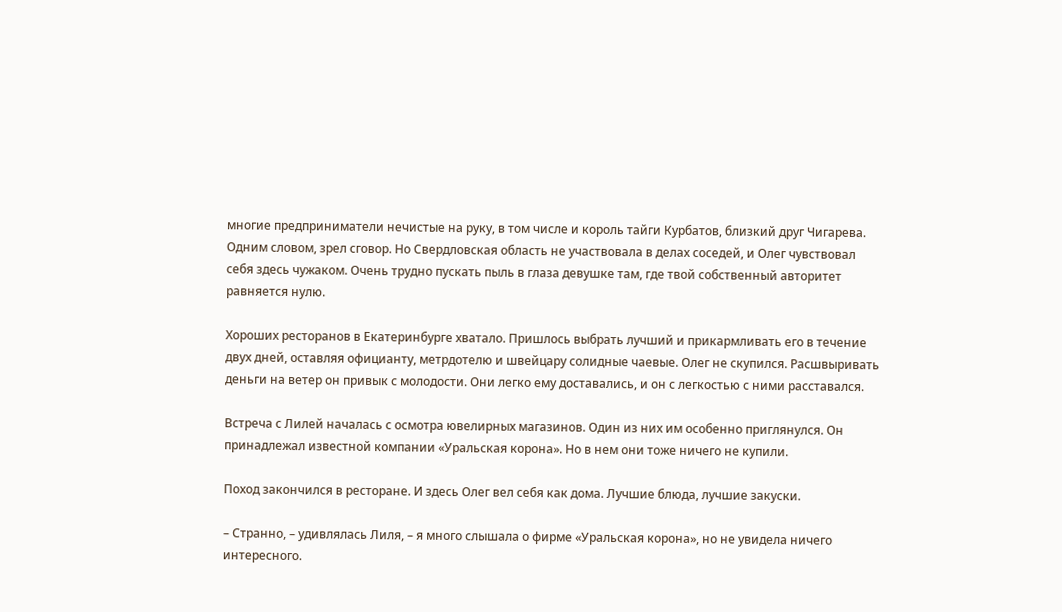многие предприниматели нечистые на руку, в том числе и король тайги Курбатов, близкий друг Чигарева. Одним словом, зрел сговор. Но Свердловская область не участвовала в делах соседей, и Олег чувствовал себя здесь чужаком. Очень трудно пускать пыль в глаза девушке там, где твой собственный авторитет равняется нулю.

Хороших ресторанов в Екатеринбурге хватало. Пришлось выбрать лучший и прикармливать его в течение двух дней, оставляя официанту, метрдотелю и швейцару солидные чаевые. Олег не скупился. Расшвыривать деньги на ветер он привык с молодости. Они легко ему доставались, и он с легкостью с ними расставался.

Встреча с Лилей началась с осмотра ювелирных магазинов. Один из них им особенно приглянулся. Он принадлежал известной компании «Уральская корона». Но в нем они тоже ничего не купили.

Поход закончился в ресторане. И здесь Олег вел себя как дома. Лучшие блюда, лучшие закуски.

– Странно, – удивлялась Лиля, – я много слышала о фирме «Уральская корона», но не увидела ничего интересного.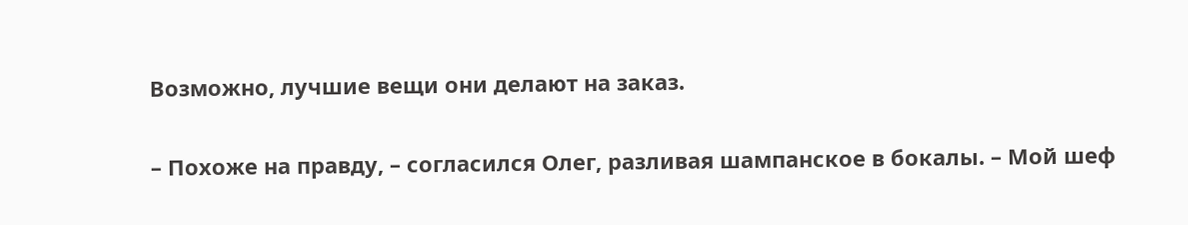Возможно, лучшие вещи они делают на заказ.

– Похоже на правду, – согласился Олег, разливая шампанское в бокалы. – Мой шеф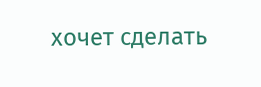хочет сделать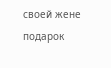своей жене подарок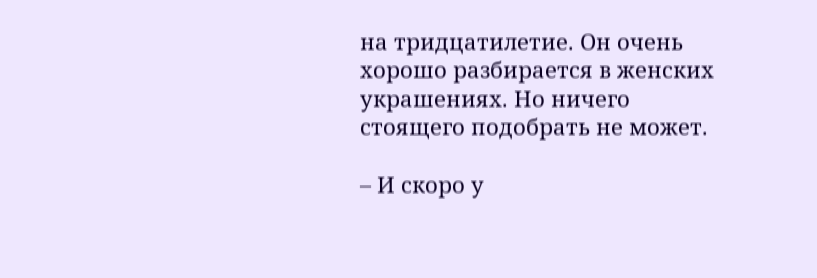на тридцатилетие. Он очень хорошо разбирается в женских украшениях. Но ничего стоящего подобрать не может.

– И скоро у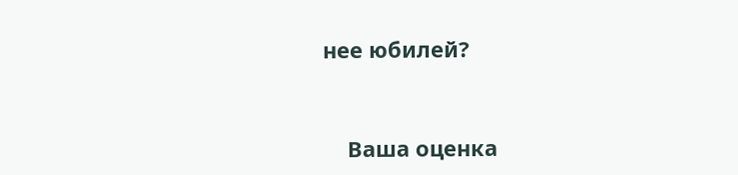нее юбилей?


    Ваша оценка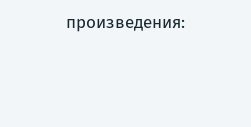произведения: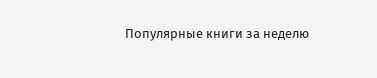Популярные книги за неделю